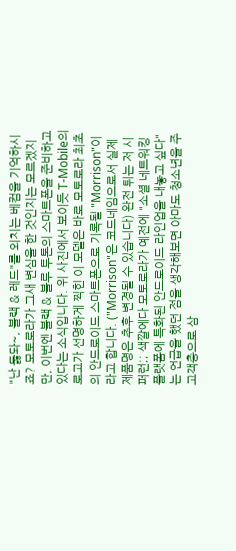"난 둟돠~, 블랙 & 레드"를 외치는 베컴을 기억하시죠? 모토로라가 그새 변심을 한 것인지는 모르겠지만, 이번엔 블랙 & 블루 투톤의 스마트폰을 준비하고 있다는 소식입니다. 위 사진에서 보이듯 T-Mobile의 로고가 선명하게 찍힌 이 모델은 바로 모토로라 최초의 안드로이드 스마트폰으로 기록될 "Morrison"이라고 합니다. ("Morrison"은 코드네임으로서 실제 제품명은 추후 변경될 수 있습니다) 완전 튀는 저 시퍼런;; 색깔에다 모토로라가 예전에 "소셜 네트워킹 플랫폼에 특화된 안드로이드 라인업을 내놓고 싶다"는 언급을 했던 점을 생각해보면 아마도 청소년을 주 고객층으로 삼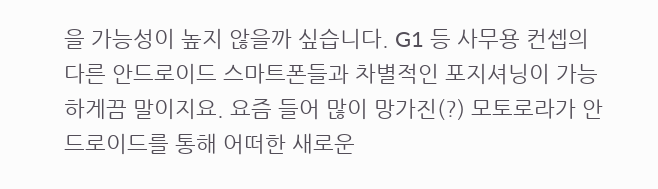을 가능성이 높지 않을까 싶습니다. G1 등 사무용 컨셉의 다른 안드로이드 스마트폰들과 차별적인 포지셔닝이 가능하게끔 말이지요. 요즘 들어 많이 망가진(?) 모토로라가 안드로이드를 통해 어떠한 새로운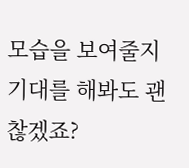모습을 보여줄지 기대를 해봐도 괜찮겠죠?